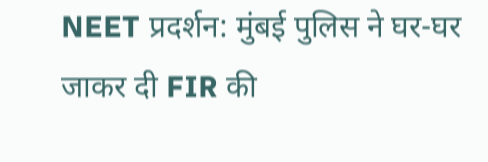NEET प्रदर्शन: मुंबई पुलिस ने घर-घर जाकर दी FIR की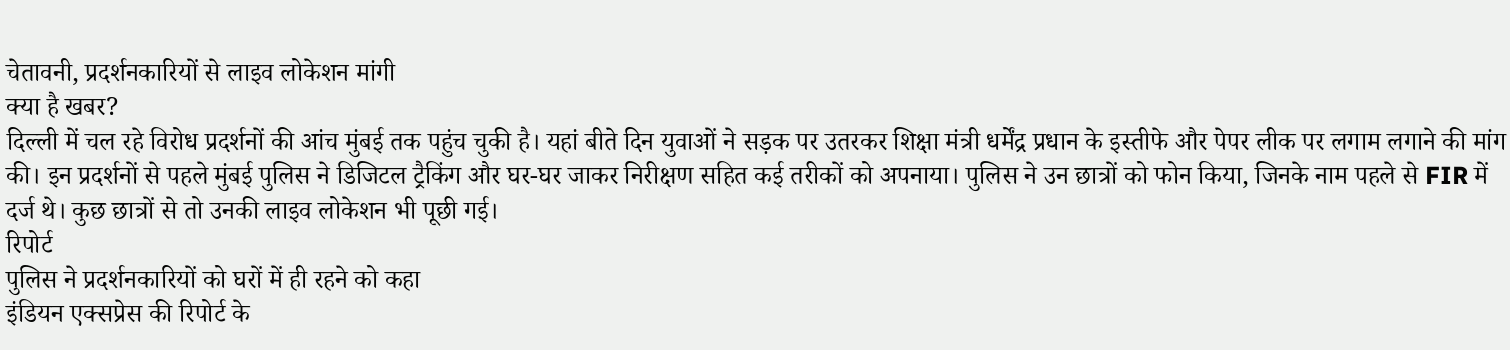चेतावनी, प्रदर्शनकारियों से लाइव लोकेशन मांगी
क्या है खबर?
दिल्ली में चल रहे विरोध प्रदर्शनों की आंच मुंबई तक पहुंच चुकी है। यहां बीते दिन युवाओं ने सड़क पर उतरकर शिक्षा मंत्री धर्मेंद्र प्रधान के इस्तीफे और पेपर लीक पर लगाम लगाने की मांग की। इन प्रदर्शनों से पहले मुंबई पुलिस ने डिजिटल ट्रैकिंग और घर-घर जाकर निरीक्षण सहित कई तरीकों को अपनाया। पुलिस ने उन छात्रों को फोन किया, जिनके नाम पहले से FIR में दर्ज थे। कुछ छात्रों से तो उनकी लाइव लोकेशन भी पूछी गई।
रिपोर्ट
पुलिस ने प्रदर्शनकारियों को घरों में ही रहने को कहा
इंडियन एक्सप्रेस की रिपोर्ट के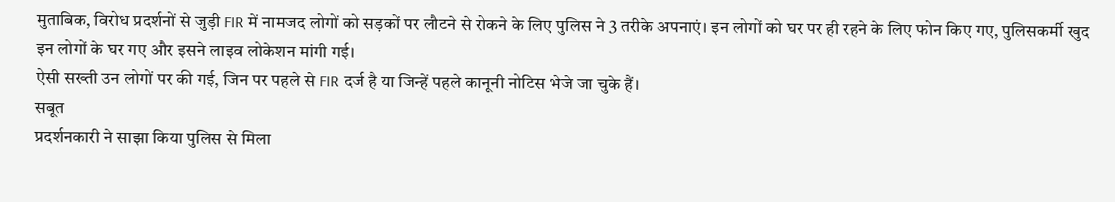मुताबिक, विरोध प्रदर्शनों से जुड़ी FIR में नामजद लोगों को सड़कों पर लौटने से रोकने के लिए पुलिस ने 3 तरीके अपनाएं। इन लोगों को घर पर ही रहने के लिए फोन किए गए, पुलिसकर्मी खुद इन लोगों के घर गए और इसने लाइव लोकेशन मांगी गई।
ऐसी सख्ती उन लोगों पर की गई, जिन पर पहले से FIR दर्ज है या जिन्हें पहले कानूनी नोटिस भेजे जा चुके हैं।
सबूत
प्रदर्शनकारी ने साझा किया पुलिस से मिला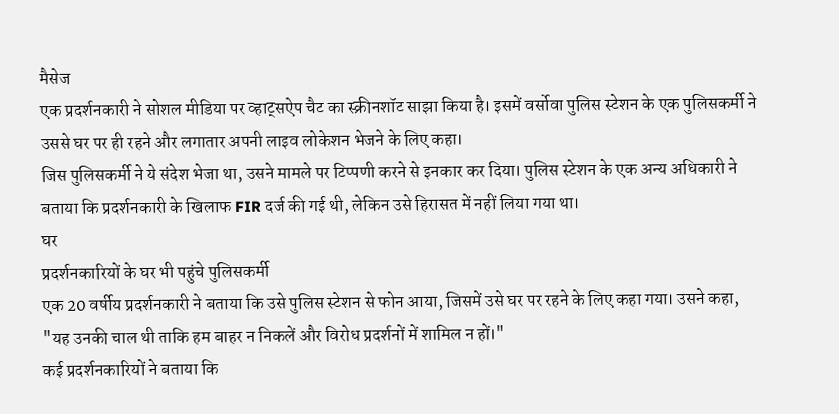मैसेज
एक प्रदर्शनकारी ने सोशल मीडिया पर व्हाट्सऐप चैट का स्क्रीनशॉट साझा किया है। इसमें वर्सोवा पुलिस स्टेशन के एक पुलिसकर्मी ने उससे घर पर ही रहने और लगातार अपनी लाइव लोकेशन भेजने के लिए कहा।
जिस पुलिसकर्मी ने ये संदेश भेजा था, उसने मामले पर टिप्पणी करने से इनकार कर दिया। पुलिस स्टेशन के एक अन्य अधिकारी ने बताया कि प्रदर्शनकारी के खिलाफ FIR दर्ज की गई थी, लेकिन उसे हिरासत में नहीं लिया गया था।
घर
प्रदर्शनकारियों के घर भी पहुंचे पुलिसकर्मी
एक 20 वर्षीय प्रदर्शनकारी ने बताया कि उसे पुलिस स्टेशन से फोन आया, जिसमें उसे घर पर रहने के लिए कहा गया। उसने कहा, "यह उनकी चाल थी ताकि हम बाहर न निकलें और विरोध प्रदर्शनों में शामिल न हों।"
कई प्रदर्शनकारियों ने बताया कि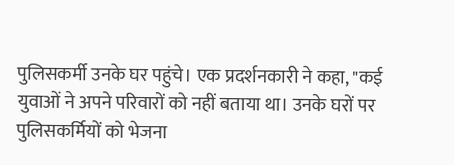पुलिसकर्मी उनके घर पहुंचे। एक प्रदर्शनकारी ने कहा, "कई युवाओं ने अपने परिवारों को नहीं बताया था। उनके घरों पर पुलिसकर्मियों को भेजना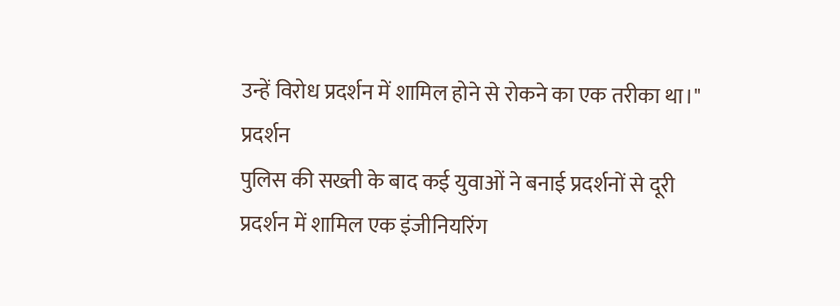उन्हें विरोध प्रदर्शन में शामिल होने से रोकने का एक तरीका था।"
प्रदर्शन
पुलिस की सख्ती के बाद कई युवाओं ने बनाई प्रदर्शनों से दूरी
प्रदर्शन में शामिल एक इंजीनियरिंग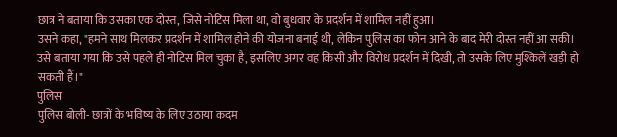छात्र ने बताया कि उसका एक दोस्त, जिसे नोटिस मिला था, वो बुधवार के प्रदर्शन में शामिल नहीं हुआ।
उसने कहा, "हमने साथ मिलकर प्रदर्शन में शामिल होने की योजना बनाई थी, लेकिन पुलिस का फोन आने के बाद मेरी दोस्त नहीं आ सकी। उसे बताया गया कि उसे पहले ही नोटिस मिल चुका है, इसलिए अगर वह किसी और विरोध प्रदर्शन में दिखी, तो उसके लिए मुश्किलें खड़ी हो सकती हैं।"
पुलिस
पुलिस बोली- छात्रों के भविष्य के लिए उठाया कदम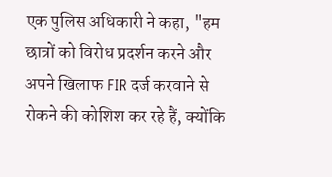एक पुलिस अधिकारी ने कहा, "हम छात्रों को विरोध प्रदर्शन करने और अपने खिलाफ FIR दर्ज करवाने से रोकने की कोशिश कर रहे हैं, क्योंकि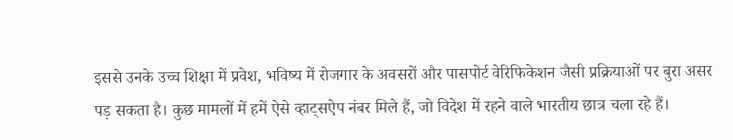इससे उनके उच्च शिक्षा में प्रवेश, भविष्य में रोजगार के अवसरों और पासपोर्ट वेरिफिकेशन जैसी प्रक्रियाओं पर बुरा असर पड़ सकता है। कुछ मामलों में हमें ऐसे व्हाट्सऐप नंबर मिले हैं, जो विदेश में रहने वाले भारतीय छात्र चला रहे हैं।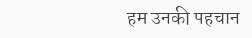हम उनकी पहचान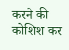करने की कोशिश कर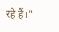रहे हैं।"